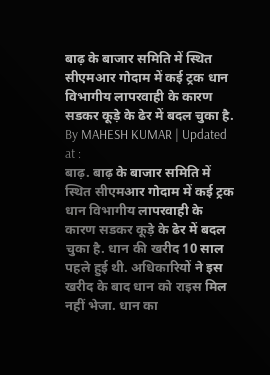बाढ़ के बाजार समिति में स्थित सीएमआर गोदाम में कई ट्रक धान विभागीय लापरवाही के कारण सडकर कूड़े के ढेर में बदल चुका है.
By MAHESH KUMAR | Updated at :
बाढ़. बाढ़ के बाजार समिति में स्थित सीएमआर गोदाम में कई ट्रक धान विभागीय लापरवाही के कारण सडकर कूड़े के ढेर में बदल चुका है. धान की खरीद 10 साल पहले हुई थी. अधिकारियों ने इस खरीद के बाद धान को राइस मिल नहीं भेजा. धान का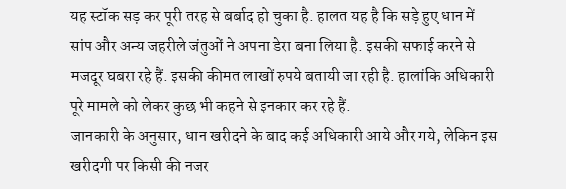यह स्टॉक सड़ कर पूरी तरह से बर्बाद हो चुका है. हालत यह है कि सड़े हुए धान में सांप और अन्य जहरीले जंतुओं ने अपना डेरा बना लिया है. इसकी सफाई करने से मजदूर घबरा रहे हैं. इसकी कीमत लाखों रुपये बतायी जा रही है. हालांकि अधिकारी पूरे मामले को लेकर कुछ भी कहने से इनकार कर रहे हैं.
जानकारी के अनुसार, धान खरीदने के बाद कई अधिकारी आये और गये, लेकिन इस खरीदगी पर किसी की नजर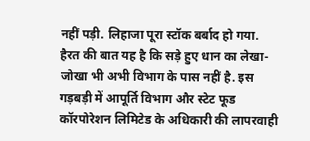नहीं पड़ी. लिहाजा पूरा स्टॉक बर्बाद हो गया. हैरत की बात यह है कि सड़े हुए धान का लेखा-जोखा भी अभी विभाग के पास नहीं है. इस गड़बड़ी में आपूर्ति विभाग और स्टेट फूड कॉरपोरेशन लिमिटेड के अधिकारी की लापरवाही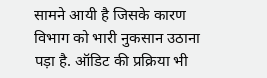सामने आयी है जिसके कारण विभाग को भारी नुकसान उठाना पड़ा है. ऑडिट की प्रक्रिया भी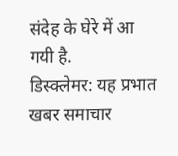संदेह के घेरे में आ गयी है.
डिस्क्लेमर: यह प्रभात खबर समाचार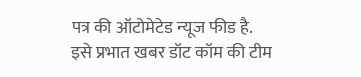पत्र की ऑटोमेटेड न्यूज फीड है. इसे प्रभात खबर डॉट कॉम की टीम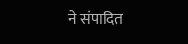ने संपादित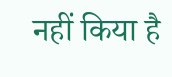नहीं किया है